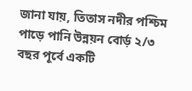জানা যায়, তিতাস নদীর পশ্চিম পাড়ে পানি উন্নয়ন বোর্ড় ২/৩ বছর পূর্বে একটি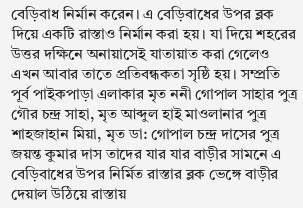বেড়িবাধ নির্মান করেন। এ বেড়িবাধের উপর ব্লক দিয়ে একটি রাস্তাও নির্মান করা হয়। যা দিয়ে শহরের উত্তর দক্ষিনে অনায়াসেই যাতায়াত করা গেলেও এখন আবার তাতে প্রতিবন্ধকতা সৃষ্ঠি হয়। সম্প্রতি পূর্ব পাইকপাড়া এলাকার মৃত ননী গোপাল সাহার পুত্র গৌর চন্দ্র সাহা, মৃত আব্দুল হাই মাওলানার পুত্র শাহজাহান মিয়া, মৃত ডা: গোপাল চন্দ্র দাসের পুত্র জয়ন্ত কুমার দাস তাদের যার যার বাড়ীর সামনে এ বেড়িবাধের উপর নির্মিত রাস্তার ব্লক ভেঙ্গে বাড়ীর দেয়াল উঠিয়ে রাস্তায়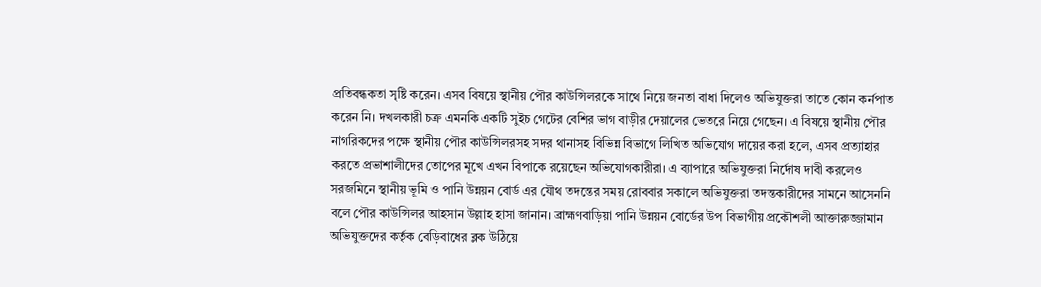প্রতিবন্ধকতা সৃষ্টি করেন। এসব বিষয়ে স্থানীয় পৌর কাউন্সিলরকে সাথে নিয়ে জনতা বাধা দিলেও অভিযুক্তরা তাতে কোন কর্নপাত করেন নি। দখলকারী চক্র এমনকি একটি সুইচ গেটের বেশির ভাগ বাড়ীর দেয়ালের ভেতরে নিয়ে গেছেন। এ বিষয়ে স্থানীয় পৌর নাগরিকদের পক্ষে স্থানীয় পৌর কাউন্সিলরসহ সদর থানাসহ বিভিন্ন বিভাগে লিখিত অভিযোগ দায়ের করা হলে, এসব প্রত্যাহার করতে প্রভাশালীদের তোপের মূখে এখন বিপাকে রয়েছেন অভিযোগকারীরা। এ ব্যাপারে অভিযুক্তরা নির্দোষ দাবী করলেও সরজমিনে স্থানীয় ভূমি ও পানি উন্নয়ন বোর্ড এর যৌথ তদন্তের সময় রোববার সকালে অভিযুক্তরা তদন্তকারীদের সামনে আসেননি বলে পৌর কাউন্সিলর আহসান উল্লাহ হাসা জানান। ব্রাহ্মণবাড়িয়া পানি উন্নয়ন বোর্ডের উপ বিভাগীয় প্রকৌশলী আক্তারুজ্জামান অভিযুক্তদের কর্তৃক বেড়িবাধের ব্লক উঠিয়ে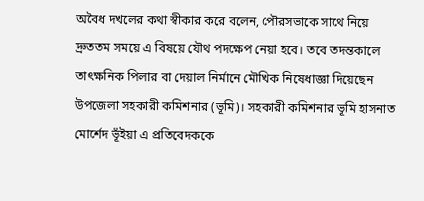অবৈধ দখলের কথা স্বীকার করে বলেন, পৌরসভাকে সাথে নিয়ে দ্রুততম সময়ে এ বিষয়ে যৌথ পদক্ষেপ নেয়া হবে। তবে তদন্তকালে তাৎক্ষনিক পিলার বা দেয়াল নির্মানে মৌখিক নিষেধাজ্ঞা দিয়েছেন উপজেলা সহকারী কমিশনার (ভূমি)। সহকারী কমিশনার ভূমি হাসনাত মোর্শেদ ভূঁইয়া এ প্রতিবেদককে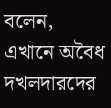বলেন, এখানে অবৈধ দখলদারদের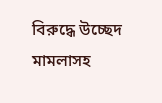বিরুদ্ধে উচ্ছেদ মামলাসহ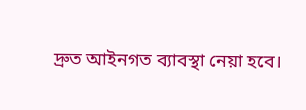দ্রুত আইনগত ব্যাবস্থা নেয়া হবে।